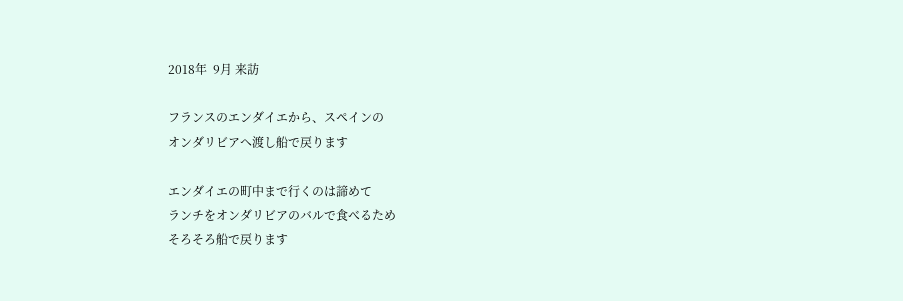2018年  9月 来訪

フランスのエンダイエから、スペインの
オンダリビアへ渡し船で戻ります

エンダイエの町中まで行くのは諦めて
ランチをオンダリビアのバルで食べるため
そろそろ船で戻ります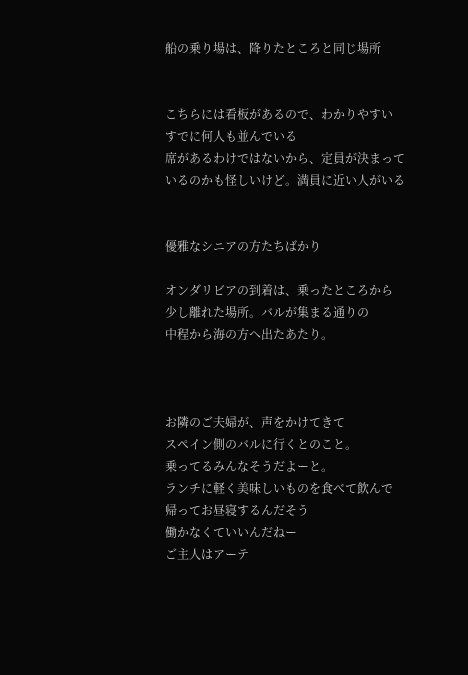船の乗り場は、降りたところと同じ場所


こちらには看板があるので、わかりやすい
すでに何人も並んでいる
席があるわけではないから、定員が決まって
いるのかも怪しいけど。満員に近い人がいる


優雅なシニアの方たちばかり

オンダリビアの到着は、乗ったところから
少し離れた場所。バルが集まる通りの
中程から海の方へ出たあたり。



お隣のご夫婦が、声をかけてきて
スペイン側のバルに行くとのこと。
乗ってるみんなそうだよーと。
ランチに軽く美味しいものを食べて飲んで
帰ってお昼寝するんだそう
働かなくていいんだねー
ご主人はアーテ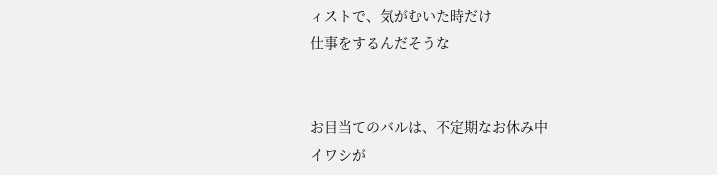ィストで、気がむいた時だけ
仕事をするんだそうな


お目当てのバルは、不定期なお休み中
イワシが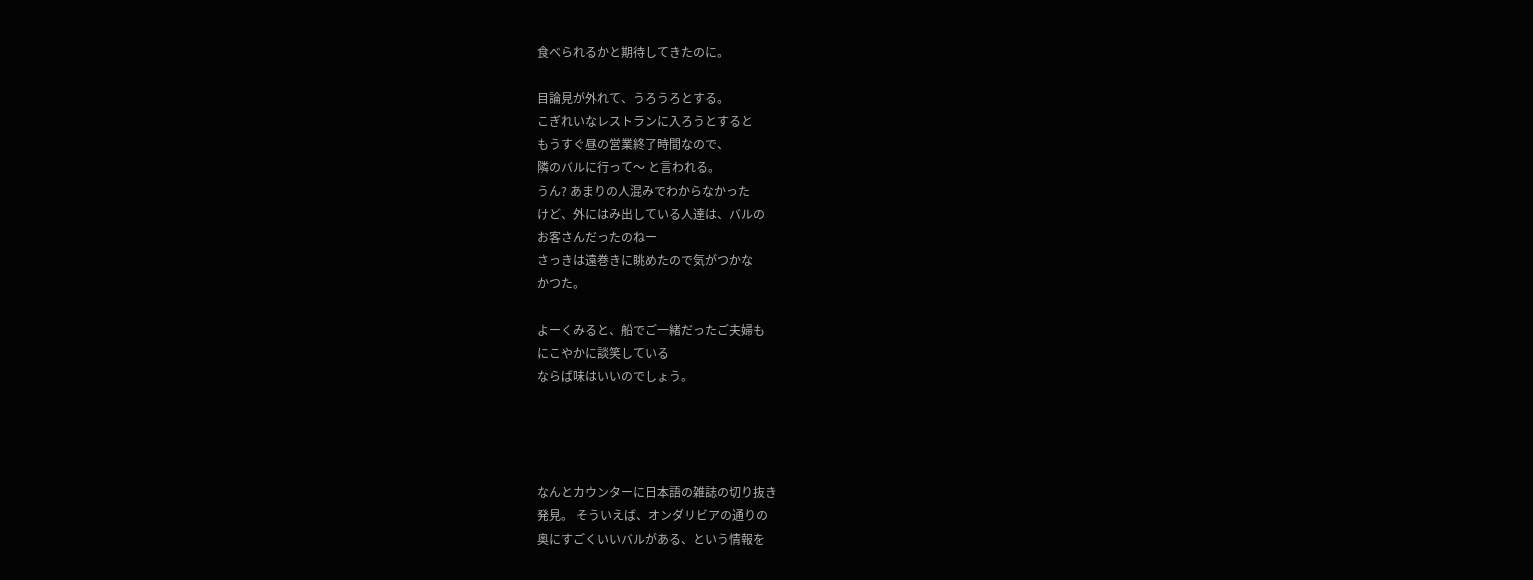食べられるかと期待してきたのに。

目論見が外れて、うろうろとする。
こぎれいなレストランに入ろうとすると
もうすぐ昼の営業終了時間なので、
隣のバルに行って〜 と言われる。
うん? あまりの人混みでわからなかった
けど、外にはみ出している人達は、バルの
お客さんだったのねー
さっきは遠巻きに眺めたので気がつかな
かつた。

よーくみると、船でご一緒だったご夫婦も
にこやかに談笑している
ならば味はいいのでしょう。




なんとカウンターに日本語の雑誌の切り抜き
発見。 そういえば、オンダリビアの通りの
奥にすごくいいバルがある、という情報を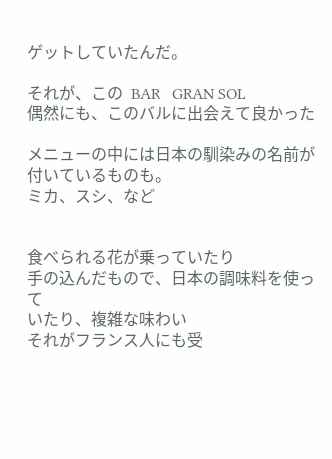ゲットしていたんだ。

それが、この  BAR   GRAN SOL
偶然にも、このバルに出会えて良かった

メニューの中には日本の馴染みの名前が
付いているものも。
ミカ、スシ、など


食べられる花が乗っていたり
手の込んだもので、日本の調味料を使って
いたり、複雑な味わい
それがフランス人にも受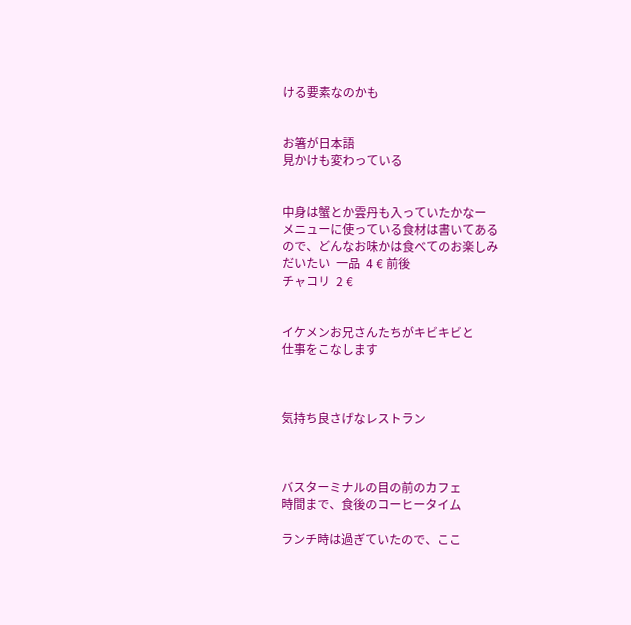ける要素なのかも


お箸が日本語
見かけも変わっている


中身は蟹とか雲丹も入っていたかなー
メニューに使っている食材は書いてある
ので、どんなお味かは食べてのお楽しみ
だいたい  一品  4 € 前後
チャコリ  2 €


イケメンお兄さんたちがキビキビと
仕事をこなします



気持ち良さげなレストラン



バスターミナルの目の前のカフェ
時間まで、食後のコーヒータイム

ランチ時は過ぎていたので、ここ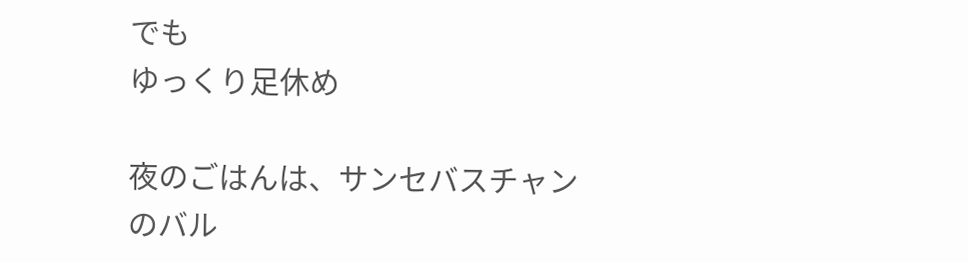でも
ゆっくり足休め

夜のごはんは、サンセバスチャンのバル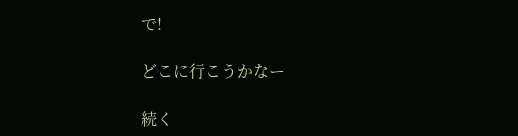で!

どこに行こうかなー

続く